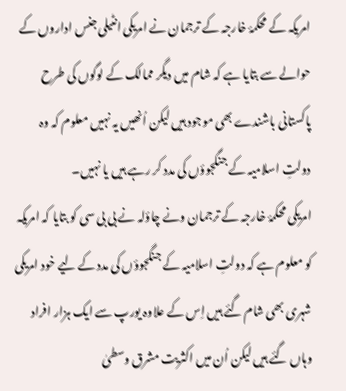امریکہ کے محکمۂ خارجہ کے ترجمان نے امریکی انٹیلی جنس اداروں کے حوالے سے بتایا ہے کہ شام میں دیگر ممالک کے لوگوں کی طرح پاکستانی باشندے بھی موجود ہیں لیکن اُنھیں یہ نہیں معلوم کہ وہ دولتِ اسلامیہ کے جنگجوؤں کی مدد کر رہے ہیں یا نہیں۔
امریکی محکمۂ خارجہ کے ترجمان ونے چاؤلہ نے بی بی سی کو بتایا کہ امریکہ کو معلوم ہے کہ دولتِ اسلامیہ کے جنگجوؤں کی مدد کے لیے خود امریکی شہری بھی شام گئے ہیں اِس کے علاوہ یورپ سے ایک ہزار افراد وہاں گئے ہیں لیکن اُن میں اکثریت مشرق وسطیٰ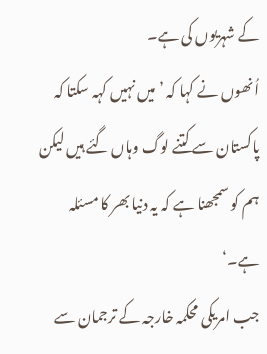کے شہریوں کی ہے۔
اُنھوں نے کہا کہ ’میں نہیں کہہ سکتا کہ پاکستان سے کتنے لوگ وہاں گئے ہیں لیکن ہم کو سمجھنا ہے کہ یہ دنیا بھر کا مسئلہ ہے۔‘
جب امریکی محکمہ خارجہ کے ترجمان سے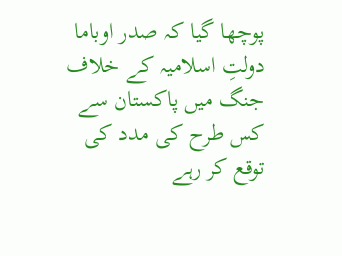پوچھا گیا کہ صدر اوباما دولتِ اسلامیہ کے خلاف جنگ میں پاکستان سے کس طرح کی مدد کی توقع کر رہے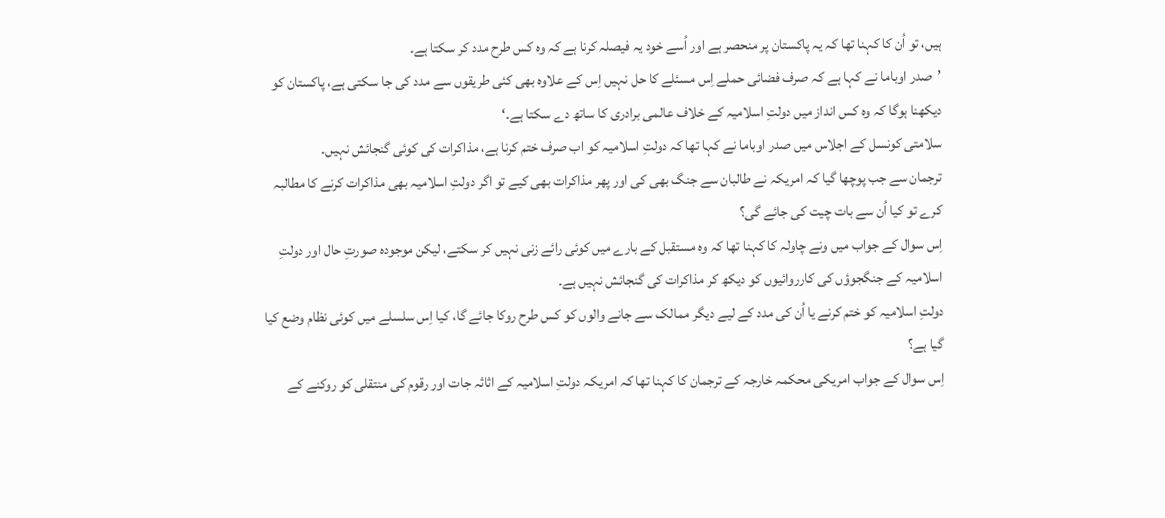ہیں، تو اُن کا کہنا تھا کہ یہ پاکستان پر منحصر ہے اور اُسے خود یہ فیصلہ کرنا ہے کہ وہ کس طرح مدد کر سکتا ہے۔
’صدر اوباما نے کہا ہے کہ صرف فضائی حملے اِس مسئلے کا حل نہیں اِس کے علاوہ بھی کئی طریقوں سے مدد کی جا سکتی ہے، پاکستان کو دیکھنا ہوگا کہ وہ کس انداز میں دولتِ اسلامیہ کے خلاف عالمی برادری کا ساتھ دے سکتا ہے۔‘
سلامتی کونسل کے اجلاس میں صدر اوباما نے کہا تھا کہ دولتِ اسلامیہ کو اب صرف ختم کرنا ہے، مذاکرات کی کوئی گنجائش نہیں۔
ترجمان سے جب پوچھا گیا کہ امریکہ نے طالبان سے جنگ بھی کی اور پھر مذاکرات بھی کیے تو اگر دولتِ اسلامیہ بھی مذاکرات کرنے کا مطالبہ کرے تو کیا اُن سے بات چیت کی جائے گی؟
اِس سوال کے جواب میں ونے چاولہ کا کہنا تھا کہ وہ مستقبل کے بارے میں کوئی رائے زنی نہیں کر سکتے، لیکن موجودہ صورتِ حال اور دولتِ اسلامیہ کے جنگجوؤں کی کارروائیوں کو دیکھ کر مذاکرات کی گنجائش نہیں ہے۔
دولتِ اسلامیہ کو ختم کرنے یا اُن کی مدد کے لیے دیگر ممالک سے جانے والوں کو کس طرح روکا جائے گا، کیا اِس سلسلے میں کوئی نظام وضع کیا گیا ہے؟
اِس سوال کے جواب امریکی محکمہ خارجہ کے ترجمان کا کہنا تھا کہ امریکہ دولتِ اسلامیہ کے اثاثہ جات اور رقوم کی منتقلی کو روکنے کے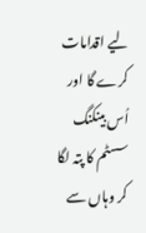لیے اقدامات کرے گا اور اُس بینکنگ سسٹم کا پتہ لگا کر وہاں سے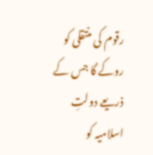رقوم کی منتقلی کو روکے گا جس کے ذریعے دولتِ اسلامیہ کو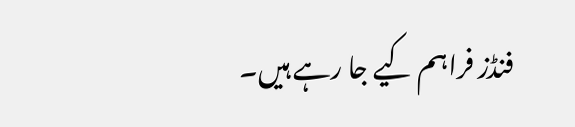فنڈز فراہم کیے جا رہے ہیں۔